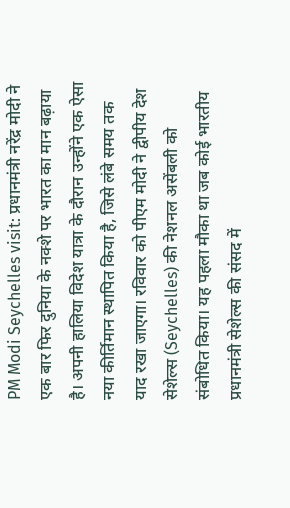PM Modi Seychelles visit: प्रधानमंत्री नरेंद्र मोदी ने एक बार फिर दुनिया के नक्शे पर भारत का मान बढ़ाया है। अपनी हालिया विदेश यात्रा के दौरान उन्होंने एक ऐसा नया कीर्तिमान स्थापित किया है, जिसे लंबे समय तक याद रखा जाएगा। रविवार को पीएम मोदी ने द्वीपीय देश सेशेल्स (Seychelles) की नेशनल असेंबली को संबोधित किया। यह पहला मौका था जब कोई भारतीय प्रधानमंत्री सेशेल्स की संसद में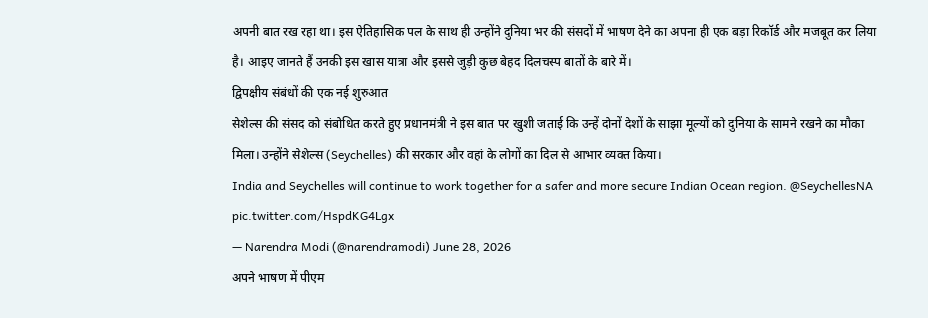अपनी बात रख रहा था। इस ऐतिहासिक पल के साथ ही उन्होंने दुनिया भर की संसदों में भाषण देने का अपना ही एक बड़ा रिकॉर्ड और मजबूत कर लिया है। आइए जानते हैं उनकी इस खास यात्रा और इससे जुड़ी कुछ बेहद दिलचस्प बातों के बारे में।
द्विपक्षीय संबंधों की एक नई शुरुआत
सेशेल्स की संसद को संबोधित करते हुए प्रधानमंत्री ने इस बात पर खुशी जताई कि उन्हें दोनों देशों के साझा मूल्यों को दुनिया के सामने रखने का मौका मिला। उन्होंने सेशेल्स (Seychelles) की सरकार और वहां के लोगों का दिल से आभार व्यक्त किया।
India and Seychelles will continue to work together for a safer and more secure Indian Ocean region. @SeychellesNA pic.twitter.com/HspdKG4Lgx
— Narendra Modi (@narendramodi) June 28, 2026
अपने भाषण में पीएम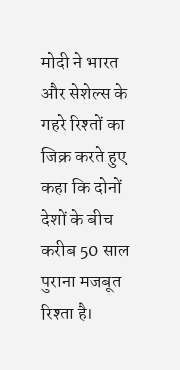मोदी ने भारत और सेशेल्स के गहरे रिश्तों का जिक्र करते हुए कहा कि दोनों देशों के बीच करीब 50 साल पुराना मजबूत रिश्ता है।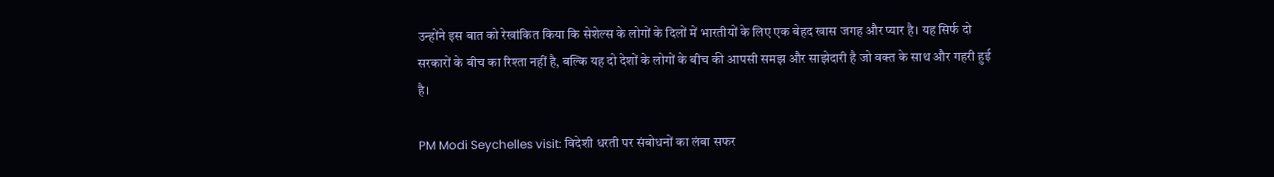उन्होंने इस बात को रेखांकित किया कि सेशेल्स के लोगों के दिलों में भारतीयों के लिए एक बेहद खास जगह और प्यार है। यह सिर्फ दो सरकारों के बीच का रिश्ता नहीं है, बल्कि यह दो देशों के लोगों के बीच की आपसी समझ और साझेदारी है जो वक्त के साथ और गहरी हुई है।

PM Modi Seychelles visit: विदेशी धरती पर संबोधनों का लंबा सफर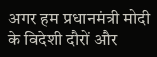अगर हम प्रधानमंत्री मोदी के विदेशी दौरों और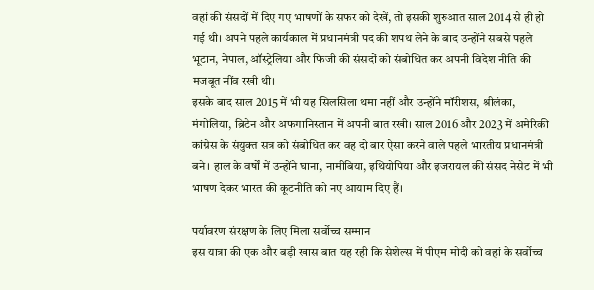वहां की संसदों में दिए गए भाषणों के सफर को देखें, तो इसकी शुरुआत साल 2014 से ही हो गई थी। अपने पहले कार्यकाल में प्रधानमंत्री पद की शपथ लेने के बाद उन्होंने सबसे पहले भूटान, नेपाल, ऑस्ट्रेलिया और फिजी की संसदों को संबोधित कर अपनी विदेश नीति की मजबूत नींव रखी थी।
इसके बाद साल 2015 में भी यह सिलसिला थमा नहीं और उन्होंने मॉरीशस, श्रीलंका, मंगोलिया, ब्रिटेन और अफगानिस्तान में अपनी बात रखी। साल 2016 और 2023 में अमेरिकी कांग्रेस के संयुक्त सत्र को संबोधित कर वह दो बार ऐसा करने वाले पहले भारतीय प्रधानमंत्री बने। हाल के वर्षों में उन्होंने घाना, नामीबिया, इथियोपिया और इजरायल की संसद नेसेट में भी भाषण देकर भारत की कूटनीति को नए आयाम दिए हैं।

पर्यावरण संरक्षण के लिए मिला सर्वोच्च सम्मान
इस यात्रा की एक और बड़ी खास बात यह रही कि सेशेल्स में पीएम मोदी को वहां के सर्वोच्च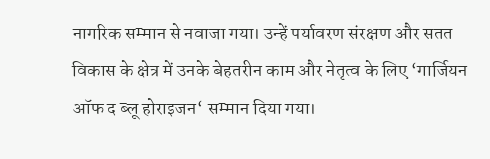नागरिक सम्मान से नवाजा गया। उन्हें पर्यावरण संरक्षण और सतत विकास के क्षेत्र में उनके बेहतरीन काम और नेतृत्व के लिए ‘गार्जियन ऑफ द ब्लू होराइजन‘ सम्मान दिया गया।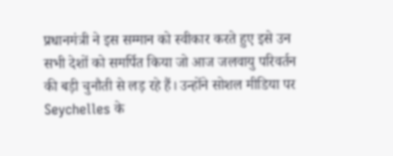प्रधानमंत्री ने इस सम्मान को स्वीकार करते हुए इसे उन सभी देशों को समर्पित किया जो आज जलवायु परिवर्तन की बड़ी चुनौती से लड़ रहे हैं। उन्होंने सोशल मीडिया पर Seychelles के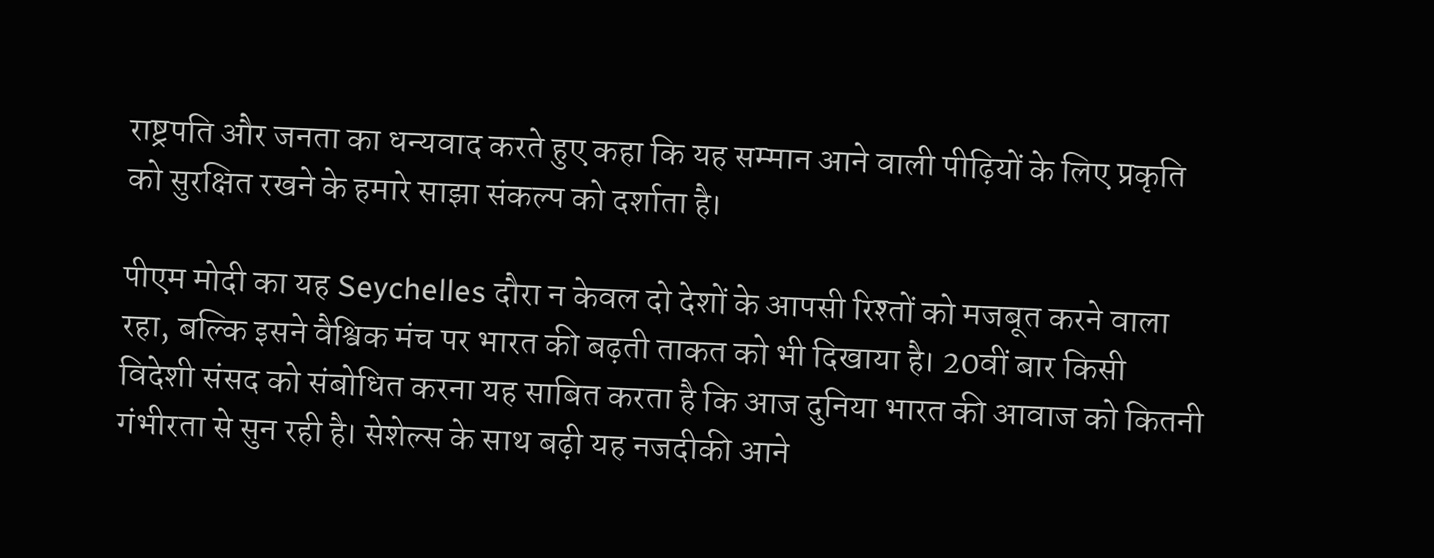राष्ट्रपति और जनता का धन्यवाद करते हुए कहा कि यह सम्मान आने वाली पीढ़ियों के लिए प्रकृति को सुरक्षित रखने के हमारे साझा संकल्प को दर्शाता है।

पीएम मोदी का यह Seychelles दौरा न केवल दो देशों के आपसी रिश्तों को मजबूत करने वाला रहा, बल्कि इसने वैश्विक मंच पर भारत की बढ़ती ताकत को भी दिखाया है। 20वीं बार किसी विदेशी संसद को संबोधित करना यह साबित करता है कि आज दुनिया भारत की आवाज को कितनी गंभीरता से सुन रही है। सेशेल्स के साथ बढ़ी यह नजदीकी आने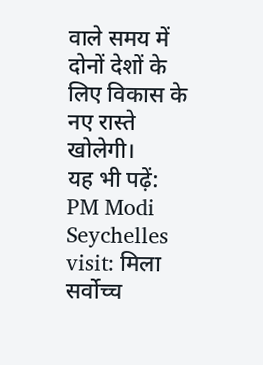वाले समय में दोनों देशों के लिए विकास के नए रास्ते खोलेगी।
यह भी पढ़ें: PM Modi Seychelles visit: मिला सर्वोच्च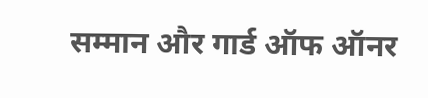सम्मान और गार्ड ऑफ ऑनर